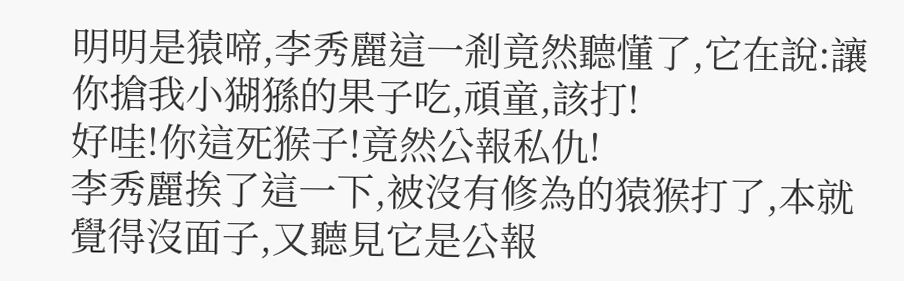明明是猿啼,李秀麗這一剎竟然聽懂了,它在說:讓你搶我小猢猻的果子吃,頑童,該打!
好哇!你這死猴子!竟然公報私仇!
李秀麗挨了這一下,被沒有修為的猿猴打了,本就覺得沒面子,又聽見它是公報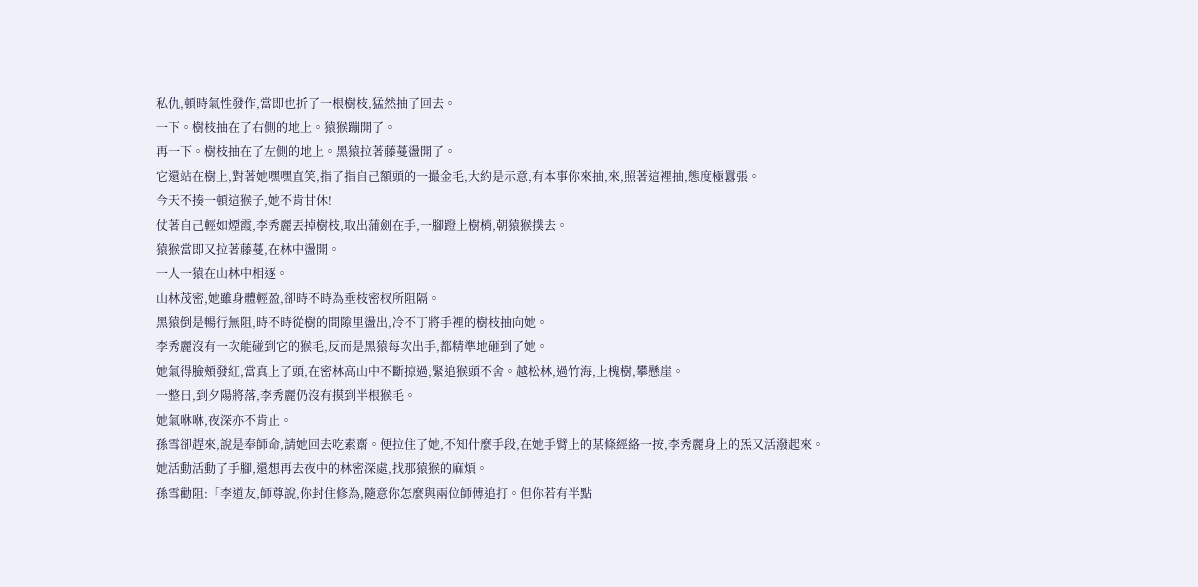私仇,頓時氣性發作,當即也折了一根樹枝,猛然抽了回去。
一下。樹枝抽在了右側的地上。猿猴蹦開了。
再一下。樹枝抽在了左側的地上。黑猿拉著藤蔓盪開了。
它還站在樹上,對著她嘿嘿直笑,指了指自己額頭的一撮金毛,大約是示意,有本事你來抽,來,照著這裡抽,態度極囂張。
今天不揍一頓這猴子,她不肯甘休!
仗著自己輕如煙霞,李秀麗丟掉樹枝,取出蒲劍在手,一腳蹬上樹梢,朝猿猴撲去。
猿猴當即又拉著藤蔓,在林中盪開。
一人一猿在山林中相逐。
山林茂密,她雖身體輕盈,卻時不時為垂枝密杈所阻隔。
黑猿倒是暢行無阻,時不時從樹的間隙里盪出,冷不丁將手裡的樹枝抽向她。
李秀麗沒有一次能碰到它的猴毛,反而是黑猿每次出手,都精準地砸到了她。
她氣得臉頰發紅,當真上了頭,在密林高山中不斷掠過,緊追猴頭不舍。越松林,過竹海,上槐樹,攀懸崖。
一整日,到夕陽將落,李秀麗仍沒有摸到半根猴毛。
她氣咻咻,夜深亦不肯止。
孫雪卻趕來,說是奉師命,請她回去吃素齋。便拉住了她,不知什麼手段,在她手臂上的某條經絡一按,李秀麗身上的炁又活潑起來。
她活動活動了手腳,還想再去夜中的林密深處,找那猿猴的麻煩。
孫雪勸阻:「李道友,師尊說,你封住修為,隨意你怎麼與兩位師傅追打。但你若有半點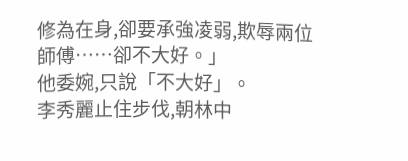修為在身,卻要承強凌弱,欺辱兩位師傅……卻不大好。」
他委婉,只說「不大好」。
李秀麗止住步伐,朝林中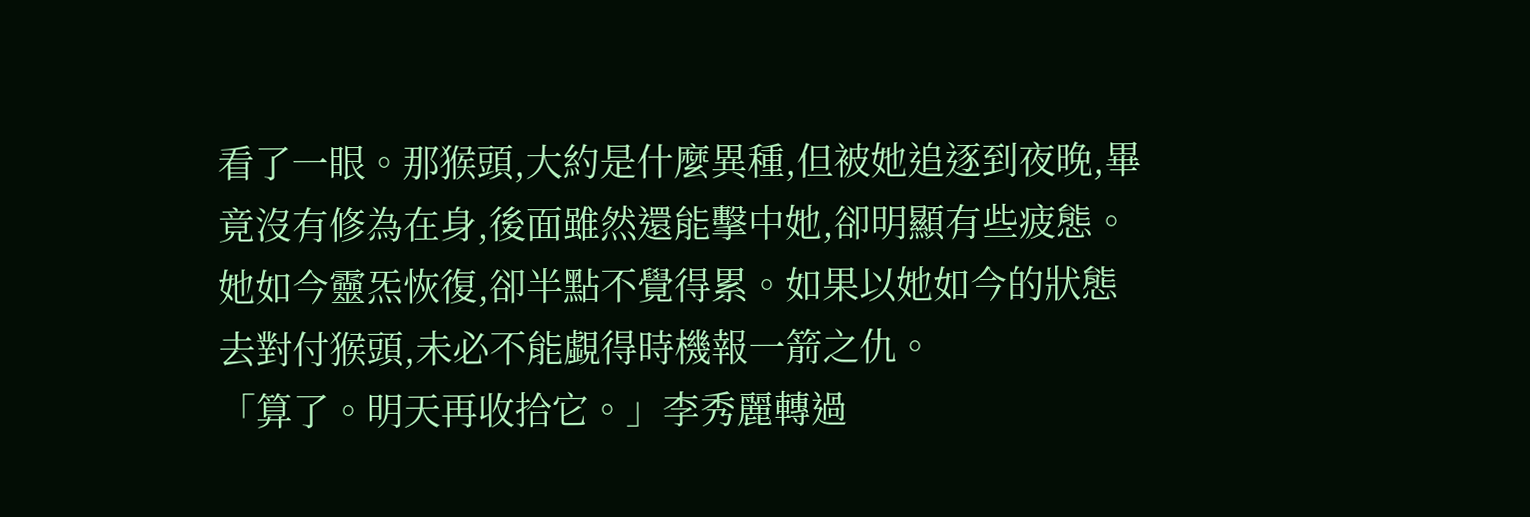看了一眼。那猴頭,大約是什麼異種,但被她追逐到夜晚,畢竟沒有修為在身,後面雖然還能擊中她,卻明顯有些疲態。
她如今靈炁恢復,卻半點不覺得累。如果以她如今的狀態去對付猴頭,未必不能覷得時機報一箭之仇。
「算了。明天再收拾它。」李秀麗轉過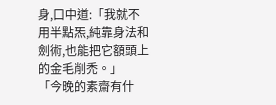身,口中道:「我就不用半點炁,純靠身法和劍術,也能把它額頭上的金毛削禿。」
「今晚的素齋有什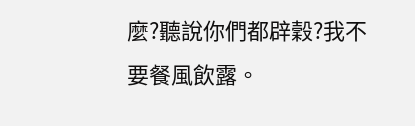麼?聽說你們都辟穀?我不要餐風飲露。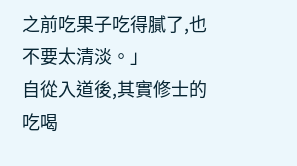之前吃果子吃得膩了,也不要太清淡。」
自從入道後,其實修士的吃喝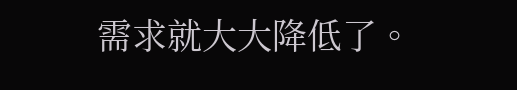需求就大大降低了。